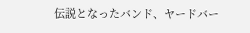伝説となったバンド、ヤードバー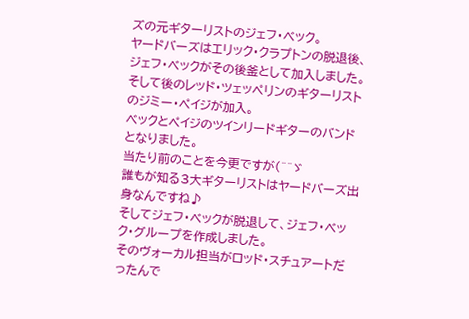ズの元ギターリストのジェフ・べック。
ヤードバーズはエリック・クラプトンの脱退後、
ジェフ・べックがその後釜として加入しました。
そして後のレッド・ツェッペリンのギターリストのジミー・ペイジが加入。
べックとペイジのツインリードギターのバンドとなりました。
当たり前のことを今更ですが(^^ゞ
誰もが知る3大ギターリストはヤードバーズ出身なんですね♪
そしてジェフ・べックが脱退して、ジェフ・べック・グループを作成しました。
そのヴォーカル担当がロッド・スチュアートだったんで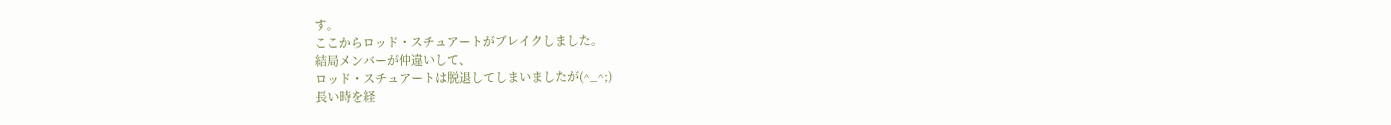す。
ここからロッド・スチュアートがブレイクしました。
結局メンバーが仲違いして、
ロッド・スチュアートは脱退してしまいましたが(^_^;)
長い時を経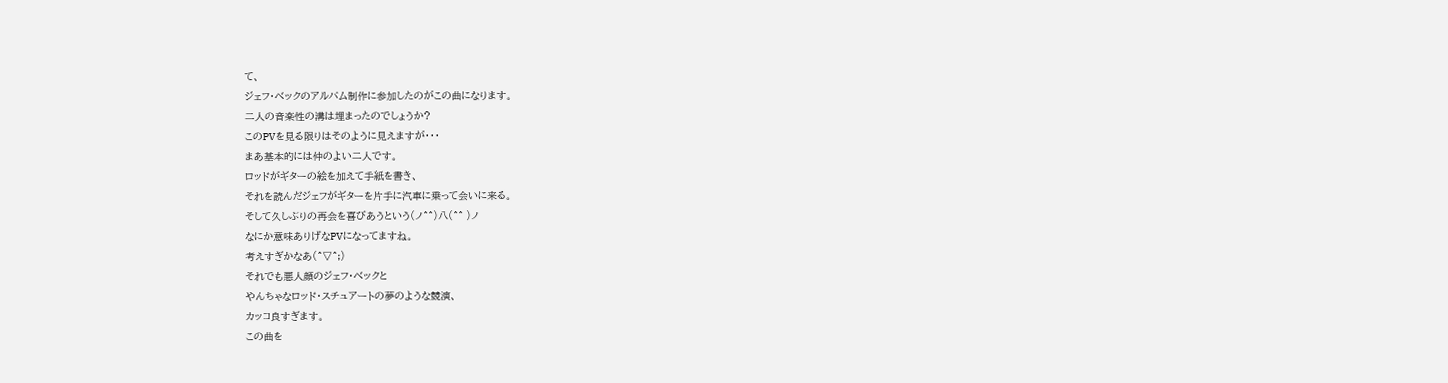て、
ジェフ・べックのアルバム制作に参加したのがこの曲になります。
二人の音楽性の溝は埋まったのでしょうか?
このPVを見る限りはそのように見えますが・・・
まあ基本的には仲のよい二人です。
ロッドがギターの絵を加えて手紙を書き、
それを読んだジェフがギターを片手に汽車に乗って会いに来る。
そして久しぶりの再会を喜びあうという(ノ^^)八(^^ )ノ
なにか意味ありげなPVになってますね。
考えすぎかなあ(^▽^;)
それでも悪人顔のジェフ・べックと
やんちゃなロッド・スチュアートの夢のような競演、
カッコ良すぎます。
この曲を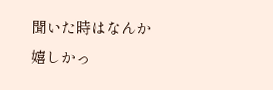聞いた時はなんか嬉しかっ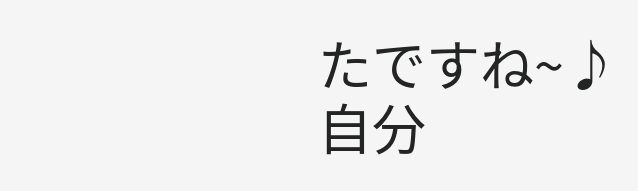たですね~♪
自分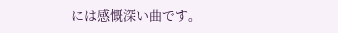には感慨深い曲です。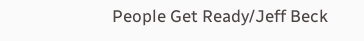People Get Ready/Jeff Beck